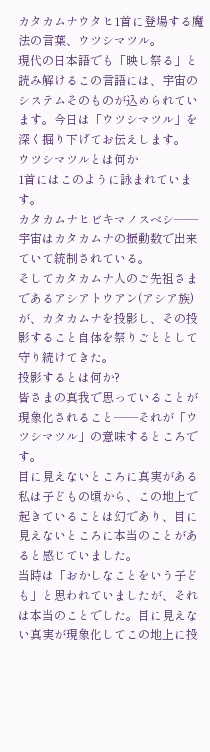カタカムナウタヒ1首に登場する魔法の言葉、ウツシマツル。
現代の日本語でも「映し祭る」と読み解けるこの言語には、宇宙のシステムそのものが込められています。今日は「ウツシマツル」を深く掘り下げてお伝えします。
ウツシマツルとは何か
1首にはこのように詠まれています。
カタカムナヒビキマノスベシ——宇宙はカタカムナの振動数で出来ていて統制されている。
そしてカタカムナ人のご先祖さまであるアシアトウアン(アシア族)が、カタカムナを投影し、その投影すること自体を祭りごととして守り続けてきた。
投影するとは何か?
皆さまの真我で思っていることが現象化されること——それが「ウツシマツル」の意味するところです。
目に見えないところに真実がある
私は子どもの頃から、この地上で起きていることは幻であり、目に見えないところに本当のことがあると感じていました。
当時は「おかしなことをいう子ども」と思われていましたが、それは本当のことでした。目に見えない真実が現象化してこの地上に投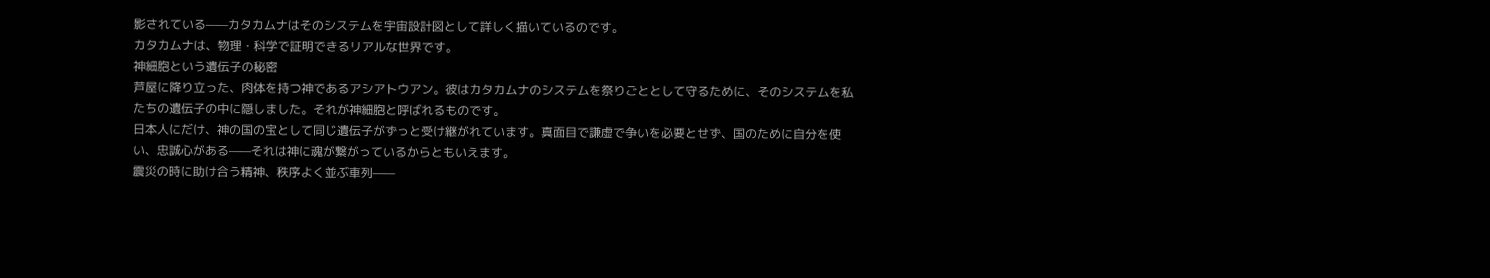影されている——カタカムナはそのシステムを宇宙設計図として詳しく描いているのです。
カタカムナは、物理・科学で証明できるリアルな世界です。
神細胞という遺伝子の秘密
芦屋に降り立った、肉体を持つ神であるアシアトウアン。彼はカタカムナのシステムを祭りごととして守るために、そのシステムを私たちの遺伝子の中に隠しました。それが神細胞と呼ばれるものです。
日本人にだけ、神の国の宝として同じ遺伝子がずっと受け継がれています。真面目で謙虚で争いを必要とせず、国のために自分を使い、忠誠心がある——それは神に魂が繋がっているからともいえます。
震災の時に助け合う精神、秩序よく並ぶ車列——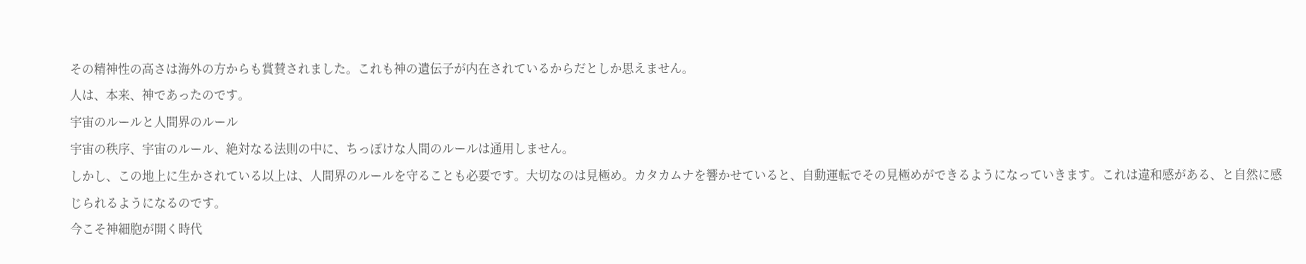その精神性の高さは海外の方からも賞賛されました。これも神の遺伝子が内在されているからだとしか思えません。
人は、本来、神であったのです。
宇宙のルールと人間界のルール
宇宙の秩序、宇宙のルール、絶対なる法則の中に、ちっぽけな人間のルールは通用しません。
しかし、この地上に生かされている以上は、人間界のルールを守ることも必要です。大切なのは見極め。カタカムナを響かせていると、自動運転でその見極めができるようになっていきます。これは違和感がある、と自然に感じられるようになるのです。
今こそ神細胞が開く時代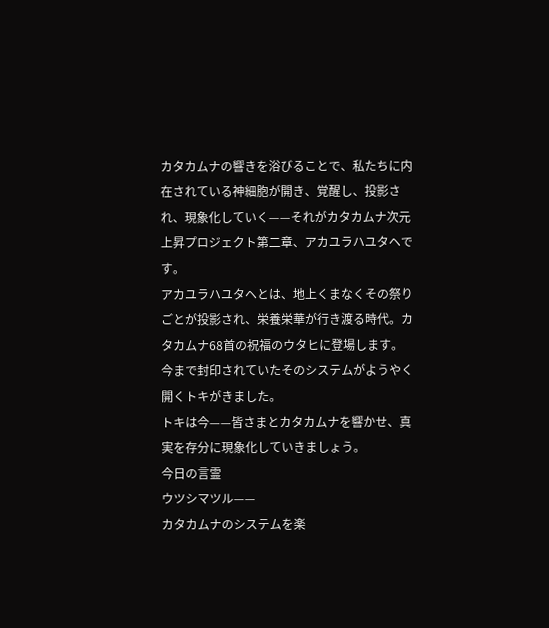カタカムナの響きを浴びることで、私たちに内在されている神細胞が開き、覚醒し、投影され、現象化していく——それがカタカムナ次元上昇プロジェクト第二章、アカユラハユタヘです。
アカユラハユタヘとは、地上くまなくその祭りごとが投影され、栄養栄華が行き渡る時代。カタカムナ68首の祝福のウタヒに登場します。
今まで封印されていたそのシステムがようやく開くトキがきました。
トキは今——皆さまとカタカムナを響かせ、真実を存分に現象化していきましょう。
今日の言霊
ウツシマツル——
カタカムナのシステムを楽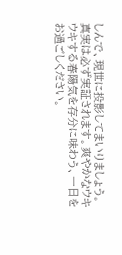しんで、現世に投影してまいりましょう。
真実は必ず実証されます。爽やかなウキウキする春陽気を存分に味わう、一日をお過ごしください。